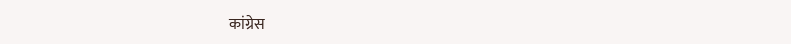कांग्रेस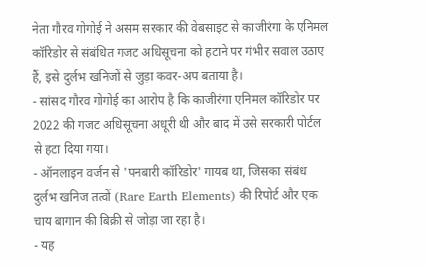नेता गौरव गोगोई ने असम सरकार की वेबसाइट से काजीरंगा के एनिमल कॉरिडोर से संबंधित गजट अधिसूचना को हटाने पर गंभीर सवाल उठाए हैं, इसे दुर्लभ खनिजों से जुड़ा कवर-अप बताया है।
- सांसद गौरव गोगोई का आरोप है कि काजीरंगा एनिमल कॉरिडोर पर 2022 की गजट अधिसूचना अधूरी थी और बाद में उसे सरकारी पोर्टल से हटा दिया गया।
- ऑनलाइन वर्जन से 'पनबारी कॉरिडोर' गायब था, जिसका संबंध दुर्लभ खनिज तत्वों (Rare Earth Elements) की रिपोर्ट और एक चाय बागान की बिक्री से जोड़ा जा रहा है।
- यह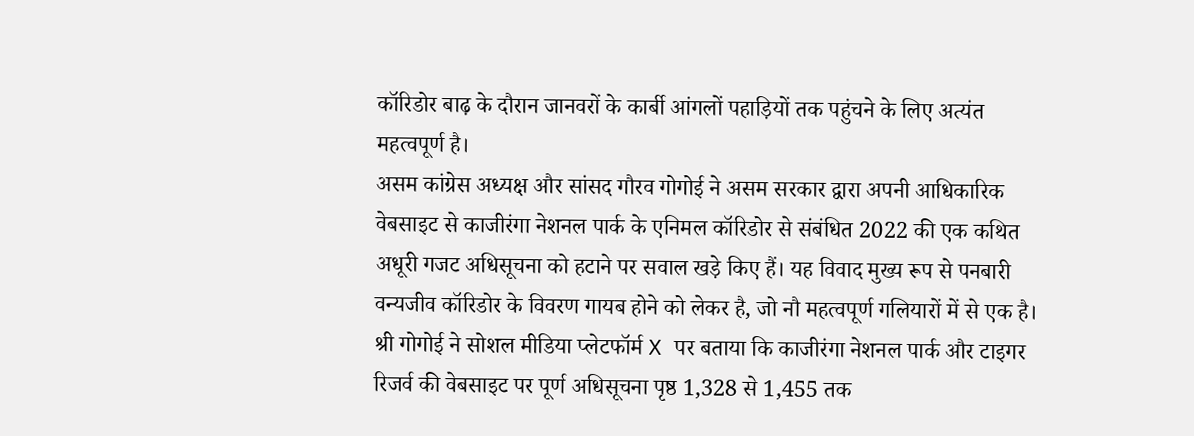कॉरिडोर बाढ़ के दौरान जानवरों के कार्बी आंगलों पहाड़ियों तक पहुंचने के लिए अत्यंत महत्वपूर्ण है।
असम कांग्रेस अध्यक्ष और सांसद गौरव गोगोई ने असम सरकार द्वारा अपनी आधिकारिक वेबसाइट से काजीरंगा नेशनल पार्क के एनिमल कॉरिडोर से संबंधित 2022 की एक कथित अधूरी गजट अधिसूचना को हटाने पर सवाल खड़े किए हैं। यह विवाद मुख्य रूप से पनबारी वन्यजीव कॉरिडोर के विवरण गायब होने को लेकर है, जो नौ महत्वपूर्ण गलियारों में से एक है।
श्री गोगोई ने सोशल मीडिया प्लेटफॉर्म X पर बताया कि काजीरंगा नेशनल पार्क और टाइगर रिजर्व की वेबसाइट पर पूर्ण अधिसूचना पृष्ठ 1,328 से 1,455 तक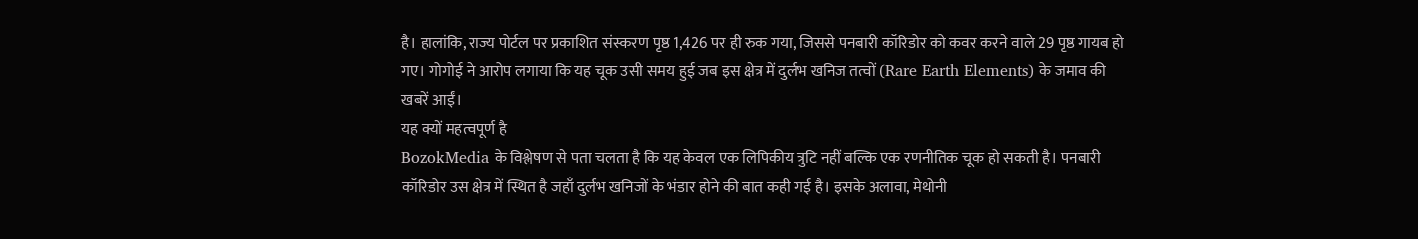है। हालांकि, राज्य पोर्टल पर प्रकाशित संस्करण पृष्ठ 1,426 पर ही रुक गया, जिससे पनबारी कॉरिडोर को कवर करने वाले 29 पृष्ठ गायब हो गए। गोगोई ने आरोप लगाया कि यह चूक उसी समय हुई जब इस क्षेत्र में दुर्लभ खनिज तत्वों (Rare Earth Elements) के जमाव की खबरें आईं।
यह क्यों महत्वपूर्ण है
BozokMedia के विश्लेषण से पता चलता है कि यह केवल एक लिपिकीय त्रुटि नहीं बल्कि एक रणनीतिक चूक हो सकती है। पनबारी कॉरिडोर उस क्षेत्र में स्थित है जहाँ दुर्लभ खनिजों के भंडार होने की बात कही गई है। इसके अलावा, मेथोनी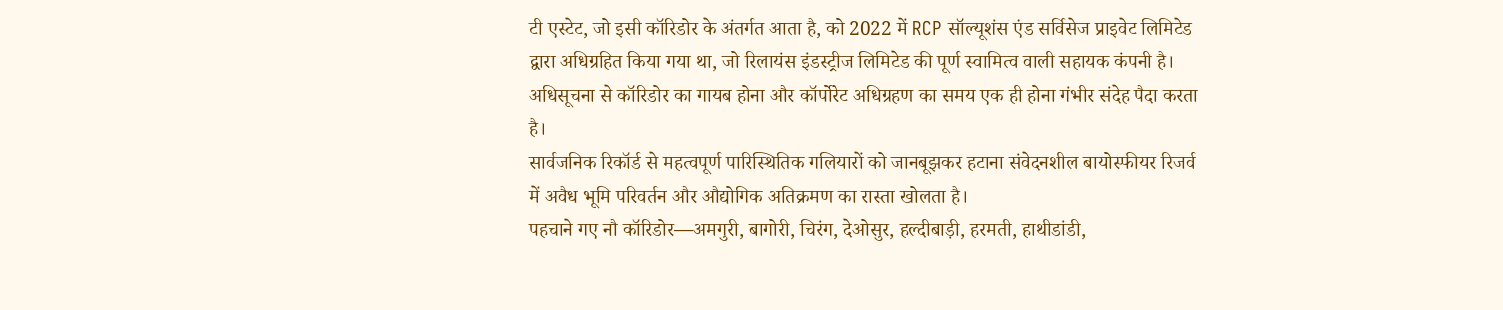टी एस्टेट, जो इसी कॉरिडोर के अंतर्गत आता है, को 2022 में RCP सॉल्यूशंस एंड सर्विसेज प्राइवेट लिमिटेड द्वारा अधिग्रहित किया गया था, जो रिलायंस इंडस्ट्रीज लिमिटेड की पूर्ण स्वामित्व वाली सहायक कंपनी है। अधिसूचना से कॉरिडोर का गायब होना और कॉर्पोरेट अधिग्रहण का समय एक ही होना गंभीर संदेह पैदा करता है।
सार्वजनिक रिकॉर्ड से महत्वपूर्ण पारिस्थितिक गलियारों को जानबूझकर हटाना संवेदनशील बायोस्फीयर रिजर्व में अवैध भूमि परिवर्तन और औद्योगिक अतिक्रमण का रास्ता खोलता है।
पहचाने गए नौ कॉरिडोर—अमगुरी, बागोरी, चिरंग, देओसुर, हल्दीबाड़ी, हरमती, हाथीडांडी,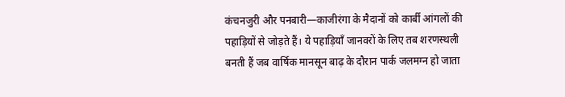कंचनजुरी और पनबारी—काजीरंगा के मैदानों को कार्बी आंगलों की पहाड़ियों से जोड़ते हैं। ये पहाड़ियाँ जानवरों के लिए तब शरणस्थली बनती हैं जब वार्षिक मानसून बाढ़ के दौरान पार्क जलमग्न हो जाता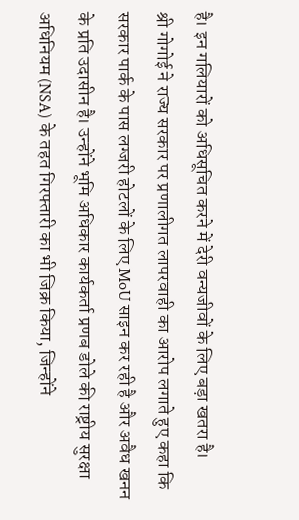है। इन गलियारों को अधिसूचित करने में देरी वन्यजीवों के लिए बड़ा खतरा है।
श्री गोगोई ने राज्य सरकार पर प्रणालीगत लापरवाही का आरोप लगाते हुए कहा कि सरकार पार्क के पास लग्जरी होटलों के लिए MoU साइन कर रही है और अवैध खनन के प्रति उदासीन है। उन्होंने भूमि अधिकार कार्यकर्ता प्रणब डोले की राष्ट्रीय सुरक्षा अधिनियम (NSA) के तहत गिरफ्तारी का भी जिक्र किया, जिन्होंने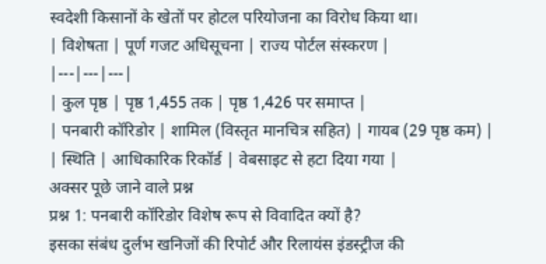स्वदेशी किसानों के खेतों पर होटल परियोजना का विरोध किया था।
| विशेषता | पूर्ण गजट अधिसूचना | राज्य पोर्टल संस्करण |
|---|---|---|
| कुल पृष्ठ | पृष्ठ 1,455 तक | पृष्ठ 1,426 पर समाप्त |
| पनबारी कॉरिडोर | शामिल (विस्तृत मानचित्र सहित) | गायब (29 पृष्ठ कम) |
| स्थिति | आधिकारिक रिकॉर्ड | वेबसाइट से हटा दिया गया |
अक्सर पूछे जाने वाले प्रश्न
प्रश्न 1: पनबारी कॉरिडोर विशेष रूप से विवादित क्यों है?
इसका संबंध दुर्लभ खनिजों की रिपोर्ट और रिलायंस इंडस्ट्रीज की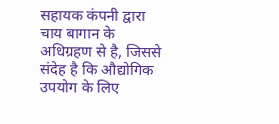सहायक कंपनी द्वारा चाय बागान के अधिग्रहण से है, जिससे संदेह है कि औद्योगिक उपयोग के लिए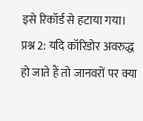इसे रिकॉर्ड से हटाया गया।
प्रश्न 2: यदि कॉरिडोर अवरुद्ध हो जाते हैं तो जानवरों पर क्या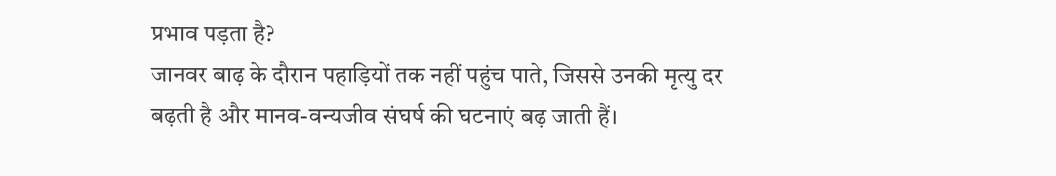प्रभाव पड़ता है?
जानवर बाढ़ के दौरान पहाड़ियों तक नहीं पहुंच पाते, जिससे उनकी मृत्यु दर बढ़ती है और मानव-वन्यजीव संघर्ष की घटनाएं बढ़ जाती हैं।